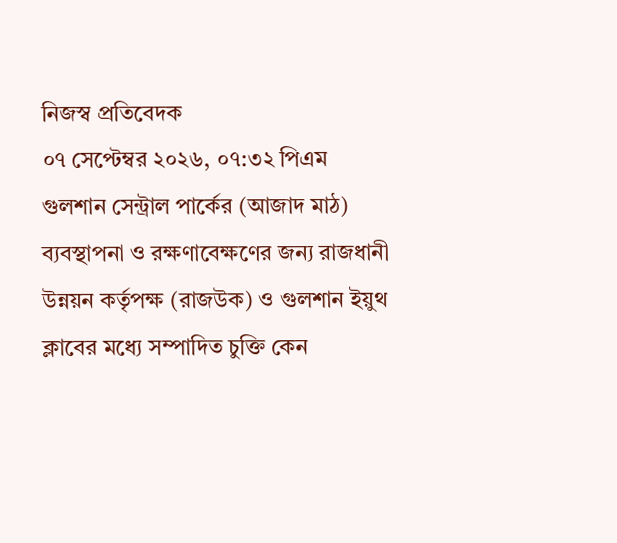নিজস্ব প্রতিবেদক
০৭ সেপ্টেম্বর ২০২৬, ০৭:৩২ পিএম
গুলশান সেন্ট্রাল পার্কের (আজাদ মাঠ) ব্যবস্থাপনা ও রক্ষণাবেক্ষণের জন্য রাজধানী উন্নয়ন কর্তৃপক্ষ (রাজউক) ও গুলশান ইয়ুথ ক্লাবের মধ্যে সম্পাদিত চুক্তি কেন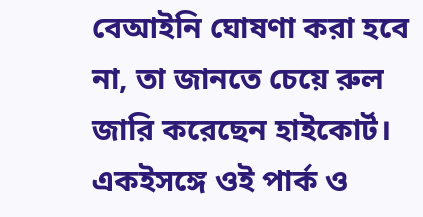বেআইনি ঘোষণা করা হবে না, তা জানতে চেয়ে রুল জারি করেছেন হাইকোর্ট।
একইসঙ্গে ওই পার্ক ও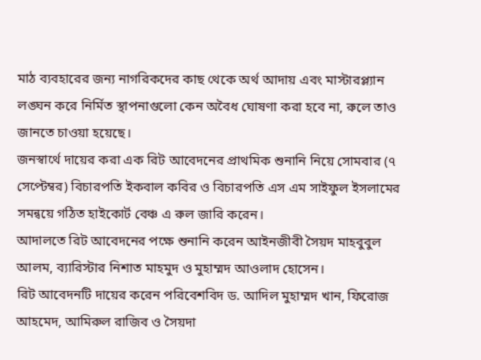মাঠ ব্যবহারের জন্য নাগরিকদের কাছ থেকে অর্থ আদায় এবং মাস্টারপ্ল্যান লঙ্ঘন করে নির্মিত স্থাপনাগুলো কেন অবৈধ ঘোষণা করা হবে না, রুলে তাও জানতে চাওয়া হয়েছে।
জনস্বার্থে দায়ের করা এক রিট আবেদনের প্রাথমিক শুনানি নিয়ে সোমবার (৭ সেপ্টেম্বর) বিচারপতি ইকবাল কবির ও বিচারপতি এস এম সাইফুল ইসলামের সমন্বয়ে গঠিত হাইকোর্ট বেঞ্চ এ রুল জারি করেন।
আদালতে রিট আবেদনের পক্ষে শুনানি করেন আইনজীবী সৈয়দ মাহবুবুল আলম, ব্যারিস্টার নিশাত মাহমুদ ও মুহাম্মদ আওলাদ হোসেন।
রিট আবেদনটি দায়ের করেন পরিবেশবিদ ড. আদিল মুহাম্মদ খান, ফিরোজ আহমেদ, আমিরুল রাজিব ও সৈয়দা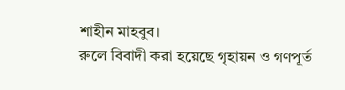শাহীন মাহবুব।
রুলে বিবাদী করা হয়েছে গৃহায়ন ও গণপূর্ত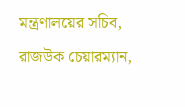মন্ত্রণালয়ের সচিব, রাজউক চেয়ারম্যান,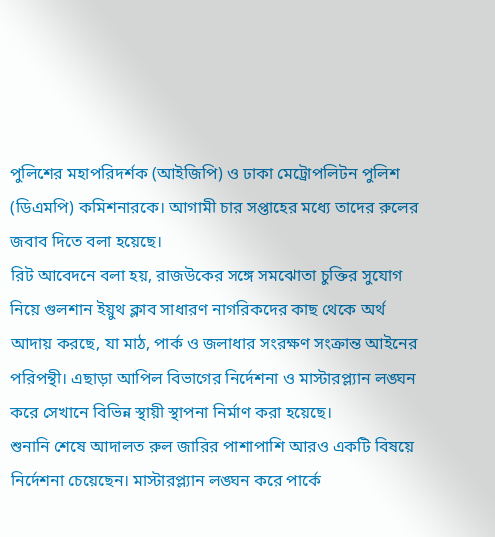পুলিশের মহাপরিদর্শক (আইজিপি) ও ঢাকা মেট্রোপলিটন পুলিশ (ডিএমপি) কমিশনারকে। আগামী চার সপ্তাহের মধ্যে তাদের রুলের জবাব দিতে বলা হয়েছে।
রিট আবেদনে বলা হয়, রাজউকের সঙ্গে সমঝোতা চুক্তির সুযোগ নিয়ে গুলশান ইয়ুথ ক্লাব সাধারণ নাগরিকদের কাছ থেকে অর্থ আদায় করছে, যা মাঠ, পার্ক ও জলাধার সংরক্ষণ সংক্রান্ত আইনের পরিপন্থী। এছাড়া আপিল বিভাগের নির্দেশনা ও মাস্টারপ্ল্যান লঙ্ঘন করে সেখানে বিভিন্ন স্থায়ী স্থাপনা নির্মাণ করা হয়েছে।
শুনানি শেষে আদালত রুল জারির পাশাপাশি আরও একটি বিষয়ে নির্দেশনা চেয়েছেন। মাস্টারপ্ল্যান লঙ্ঘন করে পার্কে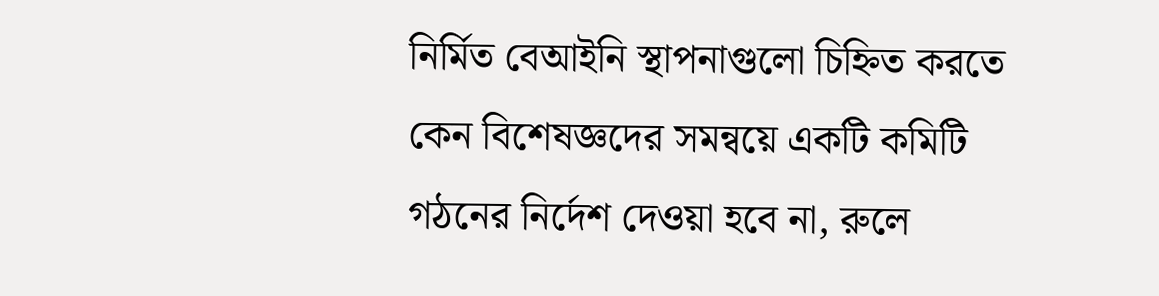নির্মিত বেআইনি স্থাপনাগুলো চিহ্নিত করতে কেন বিশেষজ্ঞদের সমন্বয়ে একটি কমিটি গঠনের নির্দেশ দেওয়া হবে না, রুলে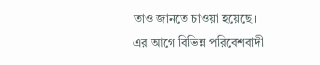তাও জানতে চাওয়া হয়েছে।
এর আগে বিভিন্ন পরিবেশবাদী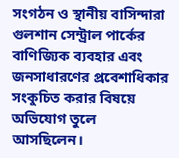সংগঠন ও স্থানীয় বাসিন্দারা গুলশান সেন্ট্রাল পার্কের বাণিজ্যিক ব্যবহার এবং জনসাধারণের প্রবেশাধিকার সংকুচিত করার বিষয়ে অভিযোগ তুলে আসছিলেন।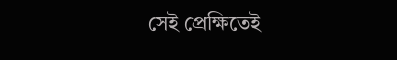সেই প্রেক্ষিতেই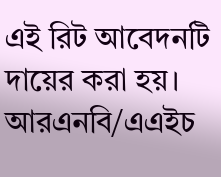এই রিট আবেদনটি দায়ের করা হয়।
আরএনবি/এএইচ